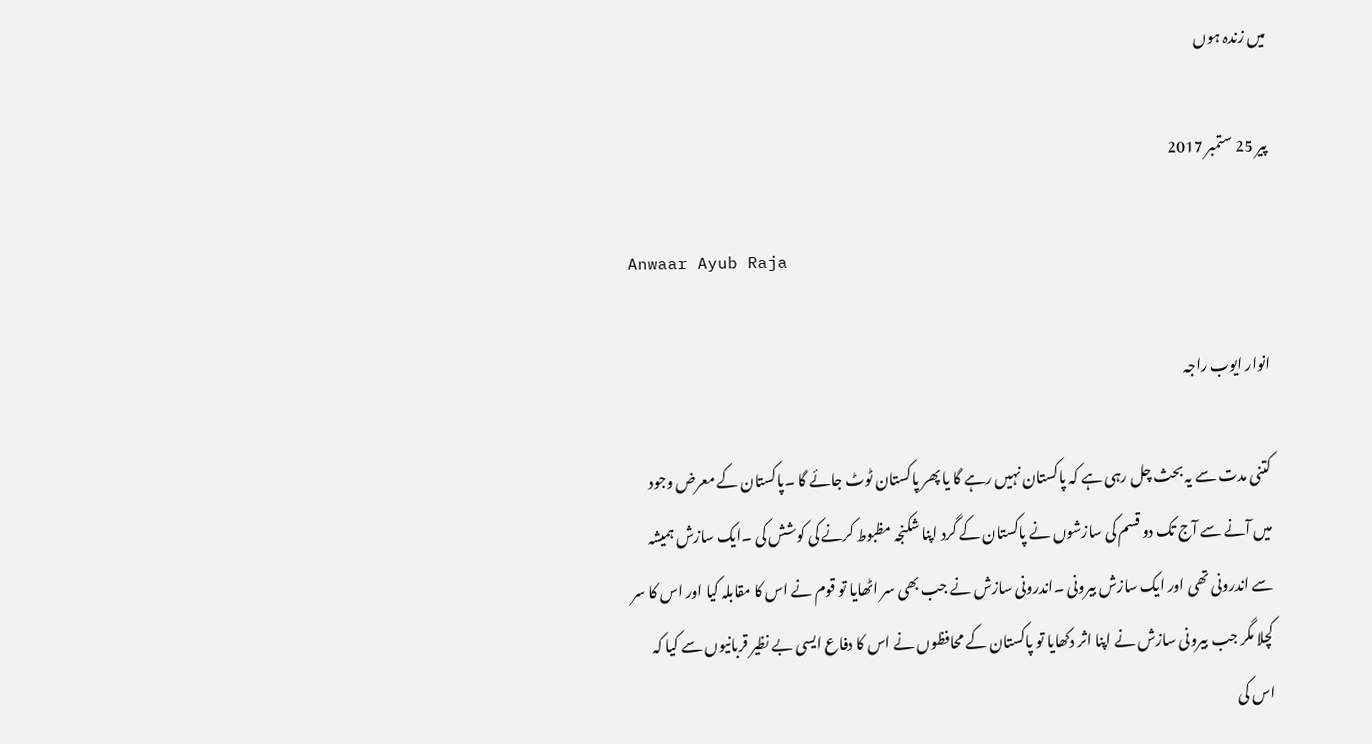میں زندہ ہوں

پیر 25 ستمبر 2017

Anwaar Ayub Raja

انوار ایوب راجہ

کتنی مدت سے یہ بحث چل رہی ہے کہ پاکستان نہیں رہے گا یا پھر پاکستان ٹوٹ جائے گا ۔پاکستان کے معرض وجود میں آنے سے آج تک دو قسم کی سازشوں نے پاکستان کے گرد اپنا شکنجہ مظبوط کرنے کی کوشش کی ۔ایک سازش ہمیشہ سے اندرونی تھی اور ایک سازش بیرونی ۔اندرونی سازش نے جب بھی سر اٹھایا تو قوم نے اس کا مقابلہ کیا اور اس کا سر کچلا مگر جب بیرونی سازش نے اپنا اثر دکھایا تو پاکستان کے محافظوں نے اس کا دفاع ایسی بے نظیر قربانیوں سے کیا کہ اس کی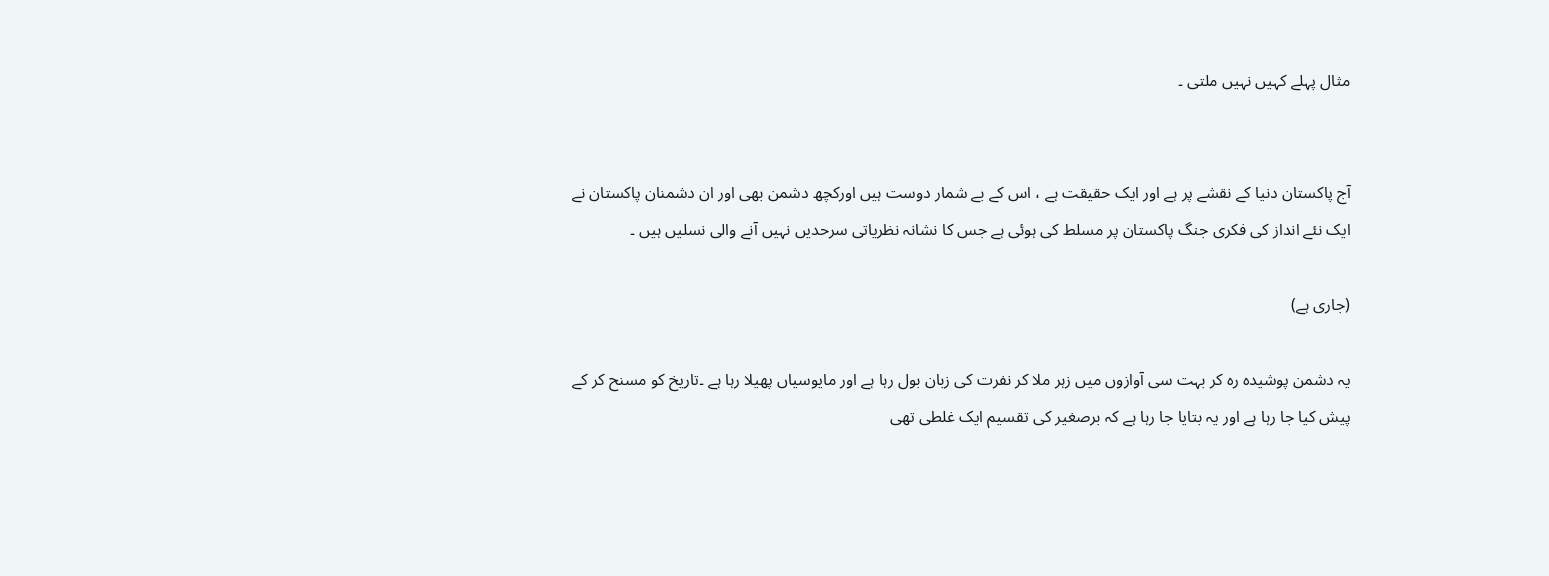مثال پہلے کہیں نہیں ملتی ۔


آج پاکستان دنیا کے نقشے پر ہے اور ایک حقیقت ہے ، اس کے بے شمار دوست ہیں اورکچھ دشمن بھی اور ان دشمنان پاکستان نے ایک نئے انداز کی فکری جنگ پاکستان پر مسلط کی ہوئی ہے جس کا نشانہ نظریاتی سرحدیں نہیں آنے والی نسلیں ہیں ۔

(جاری ہے)

یہ دشمن پوشیدہ رہ کر بہت سی آوازوں میں زہر ملا کر نفرت کی زبان بول رہا ہے اور مایوسیاں پھیلا رہا ہے ۔تاریخ کو مسنح کر کے پیش کیا جا رہا ہے اور یہ بتایا جا رہا ہے کہ برصغیر کی تقسیم ایک غلطی تھی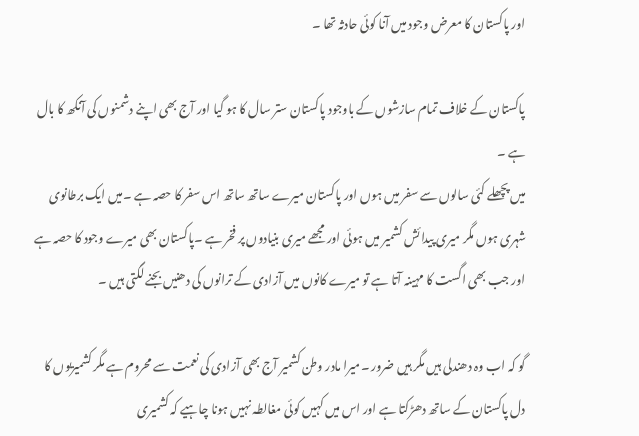اور پاکستان کا معرض وجود میں آنا کوئی حادثہ تھا ۔

پاکستان کے خلاف تمام سازشوں کے باوجود پاکستان ستر سال کا ہو گیا اور آج بھی اپنے دشمنوں کی آنکھ کا بال ہے ۔
میں پچھلے کئی سالوں سے سفر میں ہوں اور پاکستان میرے ساتھ ساتھ اس سفر کا حصہ ہے ۔میں ایک برطانوی شہری ہوں مگر میری پیدائش کشمیر میں ہوئی اور مجھے میری بنیادوں پر فخر ہے ۔پاکستان بھی میرے وجود کا حصہ ہے اور جب بھی اگست کا مہینہ آتا ہے تو میرے کانوں میں آزادی کے ترانوں کی دھنیں بجنے لگتی ہیں ۔

گو کہ اب وہ دھندلی ہیں مگر ہیں ضرور ۔میرا مادر وطن کشمیر آج بھی آزادی کی نعمت سے محروم ہے مگر کشمیریوں کا دل پاکستان کے ساتھ دھڑکتا ہے اور اس میں کہیں کوئی مغالطہ نہیں ہونا چاہیے کہ کشمیری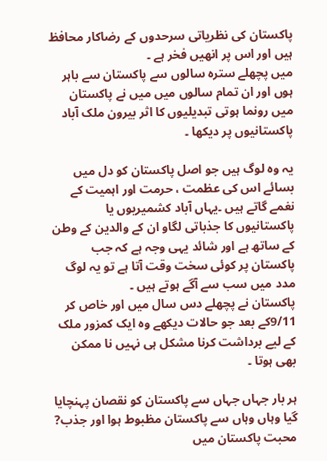پاکستان کی نظریاتی سرحدوں کے رضاکار محافظ ہیں اور اس پر انھیں فخر ہے ۔
میں پچھلے سترہ سالوں سے پاکستان سے باہر ہوں اور ان تمام سالوں میں میں نے پاکستان میں رونما ہوتی تبدیلیوں کا اثر بیرون ملک آباد پاکستانیوں پر دیکھا ۔

یہ وہ لوگ ہیں جو اصل پاکستان کو دل میں بسائے اس کی عظمت ، حرمت اور اہمیت کے نغمے گاتے ہیں ۔یہاں آباد کشمیریوں یا پاکستانیوں کا جذباتی لگاو ان کے والدین کے وطن کے ساتھ ہے اور شائد یہی وجہ ہے کہ جب پاکستان پر کوئی سخت وقت آتا ہے تو یہ لوگ مدد میں سب سے آگے ہوتے ہیں ۔
پاکستان نے پچھلے دس سال میں اور خاص کر 9/11کے بعد جو حالات دیکھے وہ ایک کمزور ملک کے لیے برداشت کرنا مشکل ہی نہیں نا ممکن بھی ہوتا ۔

ہر بار جہاں جہاں سے پاکستان کو نقصان پہنچایا گیا وہاں وہاں سے پاکستان مظبوط ہوا اور جذب? محبت پاکستان میں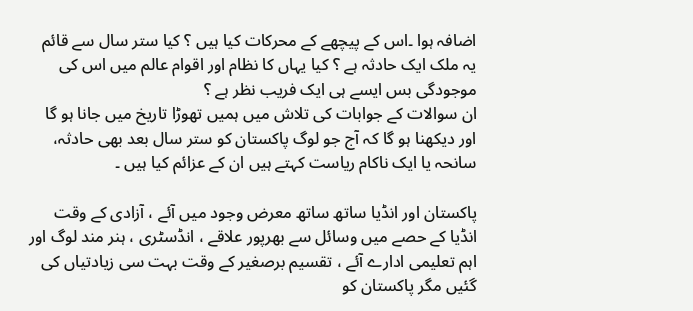اضافہ ہوا ۔اس کے پیچھے کے محرکات کیا ہیں ؟ کیا ستر سال سے قائم یہ ملک ایک حادثہ ہے ؟ کیا یہاں کا نظام اور اقوام عالم میں اس کی موجودگی بس ایسے ہی ایک فریب نظر ہے ؟
ان سوالات کے جوابات کی تلاش میں ہمیں تھوڑا تاریخ میں جانا ہو گا اور دیکھنا ہو گا کہ آج جو لوگ پاکستان کو ستر سال بعد بھی حادثہ، سانحہ یا ایک ناکام ریاست کہتے ہیں ان کے عزائم کیا ہیں ۔

پاکستان اور انڈیا ساتھ ساتھ معرض وجود میں آئے ، آزادی کے وقت انڈیا کے حصے میں وسائل سے بھرپور علاقے ، انڈسٹری ، ہنر مند لوگ اور اہم تعلیمی ادارے آئے ، تقسیم برصغیر کے وقت بہت سی زیادتیاں کی گئیں مگر پاکستان کو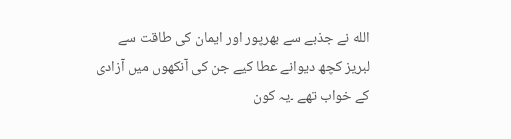الله نے جذبے سے بھرپور اور ایمان کی طاقت سے لبریز کچھ دیوانے عطا کیے جن کی آنکھوں میں آزادی کے خواب تھے ۔یہ کون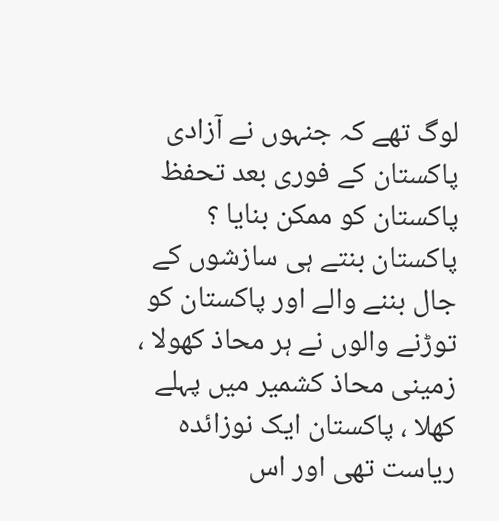لوگ تھے کہ جنہوں نے آزادی پاکستان کے فوری بعد تحفظ پاکستان کو ممکن بنایا ؟ پاکستان بنتے ہی سازشوں کے جال بننے والے اور پاکستان کو توڑنے والوں نے ہر محاذ کھولا ، زمینی محاذ کشمیر میں پہلے کھلا ، پاکستان ایک نوزائدہ ریاست تھی اور اس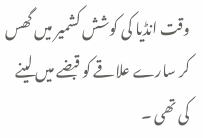وقت انڈیا کی کوشش کشمیر میں گھس کر سارے علاقے کو قبضے میں لینے کی تھی ۔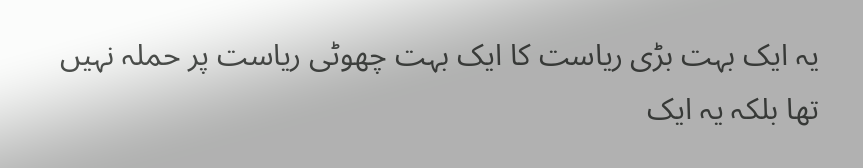یہ ایک بہت بڑی ریاست کا ایک بہت چھوٹی ریاست پر حملہ نہیں تھا بلکہ یہ ایک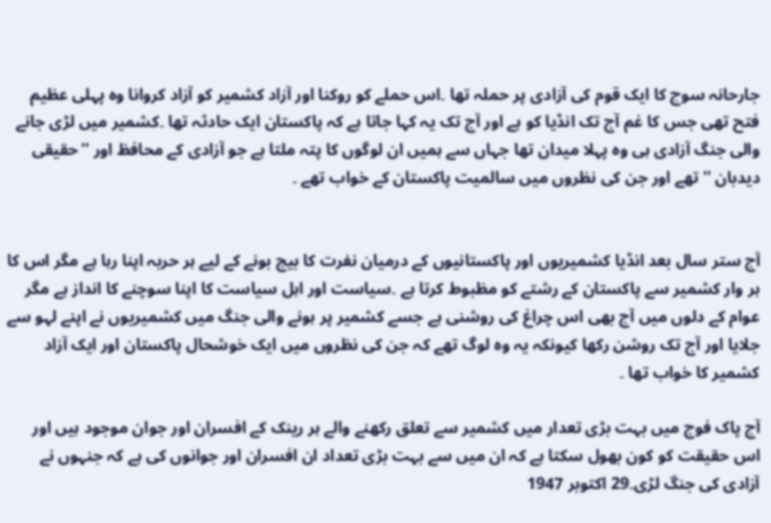جارحانہ سوچ کا ایک قوم کی آزادی پر حملہ تھا ۔اس حملے کو روکنا اور آزاد کشمیر کو آزاد کروانا وہ پہلی عظیم فتح تھی جس کا غم آج تک انڈیا کو ہے اور آج تک یہ کہا جاتا ہے کہ پاکستان ایک حادثہ تھا ۔کشمیر میں لڑی جانے والی جنگ آزادی ہی وہ پہلا میدان تھا جہاں سے ہمیں ان لوگوں کا پتہ ملتا ہے جو آزادی کے محافظ اور ''حقیقی دیدبان '' تھے اور جن کی نظروں میں سالمیت پاکستان کے خواب تھے ۔


آج ستر سال بعد انڈیا کشمیریوں اور پاکستانیوں کے درمیان نفرت کا بیج بونے کے لیے ہر حربہ اپنا رہا ہے مگر اس کا ہر وار کشمیر سے پاکستان کے رشتے کو مظبوط کرتا ہے ۔سیاست اور اہل سیاست کا اپنا سوچنے کا انداز ہے مگر عوام کے دلوں میں آج بھی اس چراغ کی روشنی ہے جسے کشمیر پر ہونے والی جنگ میں کشمیریوں نے اپنے لہو سے جلایا اور آج تک روشن رکھا کیونکہ یہ وہ لوگ تھے کہ جن کی نظروں میں ایک خوشحال پاکستان اور ایک آزاد کشمیر کا خواب تھا ۔

آج پاک فوج میں بہت بڑی تعدار میں کشمیر سے تعلق رکھنے والے ہر رینک کے افسران اور جوان موجود ہیں اور اس حقیقت کو کون بھول سکتا ہے کہ ان میں سے بہت بڑی تعداد ان افسران اور جوانوں کی ہے کہ جنہوں نے آزادی کی جنگ لڑی۔29 اکتوبر 1947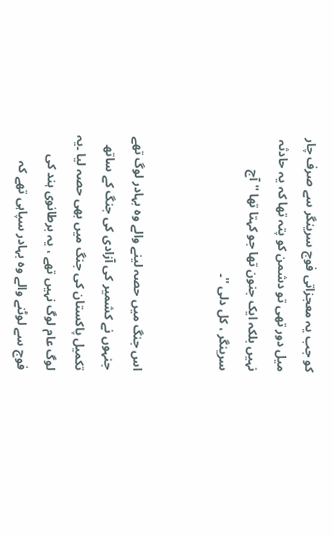کو جب یہ معجزاتی فوج سرینگر سے صرف چار میل دور تھی تو دشمن کو پتہ تھا کہ یہ حادثہ نہیں بلکہ ایک جنون تھا جو کہتا تھا '' آج سرینگر ، کل دلی ''۔


اس جنگ میں حصہ لینے والے وہ بہادر لوگ تھے جنہوں نے کشمیر کی آزادی کی جنگ کے ساتھ تکمیل پاکستان کی جنگ میں بھی حصہ لیا ۔یہ لوگ عام لوگ نہیں تھے ، یہ برطانوی ہند کی فوج سے لوٹنے والے وہ بہادر سپاہی تھے کہ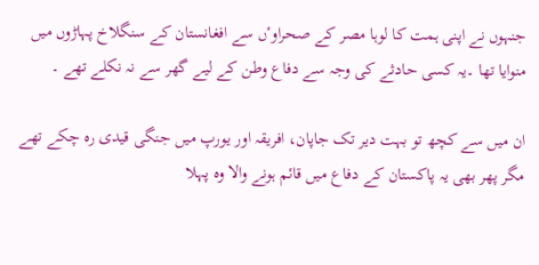جنہوں نے اپنی ہمت کا لوہا مصر کے صحراوٴں سے افغانستان کے سنگلاخ پہاڑوں میں منوایا تھا ۔یہ کسی حادثے کی وجہ سے دفاع وطن کے لیے گھر سے نہ نکلے تھے ۔

ان میں سے کچھ تو بہت دیر تک جاپان، افریقہ اور یورپ میں جنگی قیدی رہ چکے تھے مگر پھر بھی یہ پاکستان کے دفاع میں قائم ہونے والا وہ پہلا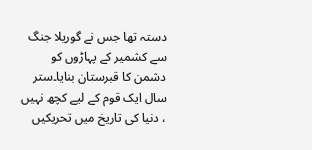دستہ تھا جس نے گوریلا جنگ سے کشمیر کے پہاڑوں کو دشمن کا قبرستان بنایا۔ستر سال ایک قوم کے لیے کچھ نہیں ، دنیا کی تاریخ میں تحریکیں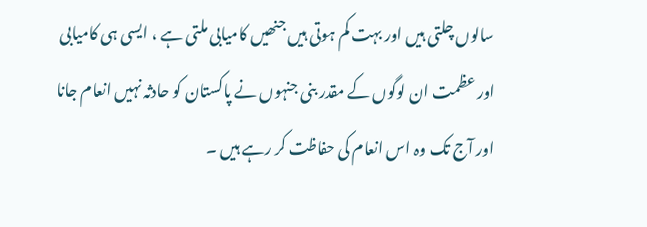سالوں چلتی ہیں اور بہت کم ہوتی ہیں جنھیں کامیابی ملتی ہے ، ایسی ہی کامیابی اور عظمت ان لوگوں کے مقدر بنی جنہوں نے پاکستان کو حادثہ نہیں انعام جانا اور آج تک وہ اس انعام کی حفاظت کر رہے ہیں ۔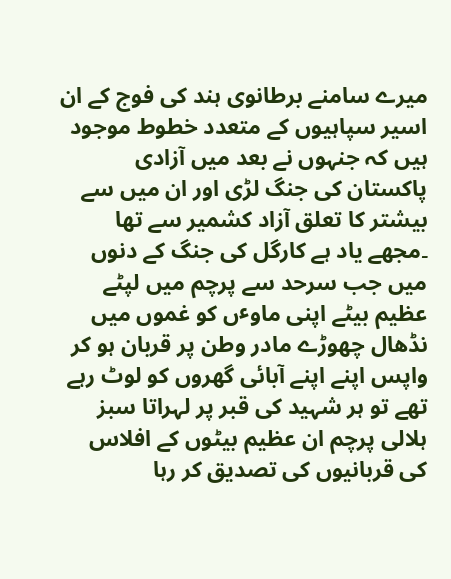میرے سامنے برطانوی ہند کی فوج کے ان اسیر سپاہیوں کے متعدد خطوط موجود ہیں کہ جنہوں نے بعد میں آزادی پاکستان کی جنگ لڑی اور ان میں سے بیشتر کا تعلق آزاد کشمیر سے تھا ۔مجھے یاد ہے کارگل کی جنگ کے دنوں میں جب سرحد سے پرچم میں لپٹے عظیم بیٹے اپنی ماوٴں کو غموں میں نڈھال چھوڑے مادر وطن پر قربان ہو کر واپس اپنے اپنے آبائی گھروں کو لوٹ رہے تھے تو ہر شہید کی قبر پر لہراتا سبز ہلالی پرچم ان عظیم بیٹوں کے افلاس کی قربانیوں کی تصدیق کر رہا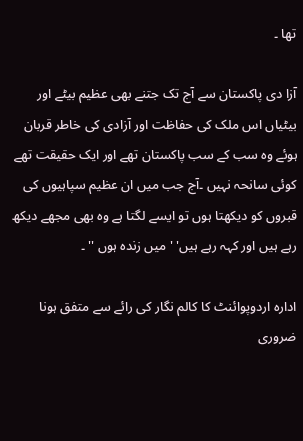تھا ۔

آزا دی پاکستان سے آج تک جتنے بھی عظیم بیٹے اور بیٹیاں اس ملک کی حفاظت اور آزادی کی خاطر قربان ہوئے وہ سب کے سب پاکستان تھے اور ایک حقیقت تھے کوئی سانحہ نہیں ۔آج جب میں ان عظیم سپاہیوں کی قبروں کو دیکھتا ہوں تو ایسے لگتا ہے وہ بھی مجھے دیکھ رہے ہیں اور کہہ رہے ہیں' ' میں زندہ ہوں '' ۔

ادارہ اردوپوائنٹ کا کالم نگار کی رائے سے متفق ہونا ضروری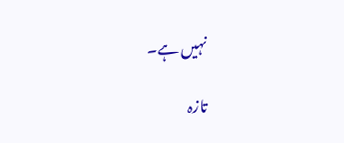نہیں ہے۔

تازہ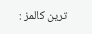ترین کالمز :